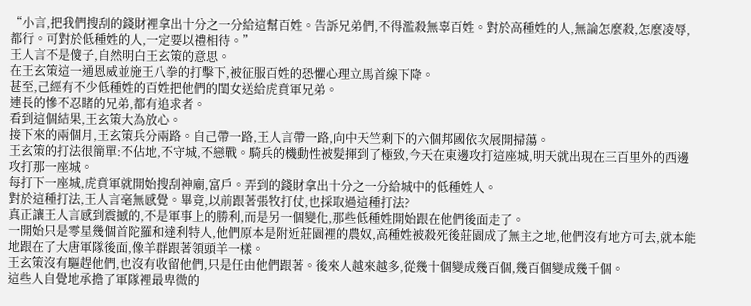“小言,把我們搜刮的錢財裡拿出十分之一分給這幫百姓。告訴兄弟們,不得濫殺無辜百姓。對於高種姓的人,無論怎麼殺,怎麼凌辱,都行。可對於低種姓的人,一定要以禮相待。”
王人言不是傻子,自然明白王玄策的意思。
在王玄策這一通恩威並施王八拳的打擊下,被征服百姓的恐懼心理立馬首線下降。
甚至,己經有不少低種姓的百姓把他們的閨女送給虎賁軍兄弟。
連長的慘不忍睹的兄弟,都有追求者。
看到這個結果,王玄策大為放心。
接下來的兩個月,王玄策兵分兩路。自己帶一路,王人言帶一路,向中天竺剩下的六個邦國依次展開掃蕩。
王玄策的打法很簡單:不佔地,不守城,不戀戰。騎兵的機動性被髮揮到了極致,今天在東邊攻打這座城,明天就出現在三百里外的西邊攻打那一座城。
每打下一座城,虎賁軍就開始搜刮神廟,富戶。弄到的錢財拿出十分之一分給城中的低種姓人。
對於這種打法,王人言毫無感覺。畢竟,以前跟著張牧打仗,也採取過這種打法?
真正讓王人言感到震撼的,不是軍事上的勝利,而是另一個變化,那些低種姓開始跟在他們後面走了。
一開始只是零星幾個首陀羅和達利特人,他們原本是附近莊園裡的農奴,高種姓被殺死後莊園成了無主之地,他們沒有地方可去,就本能地跟在了大唐軍隊後面,像羊群跟著領頭羊一樣。
王玄策沒有驅趕他們,也沒有收留他們,只是任由他們跟著。後來人越來越多,從幾十個變成幾百個,幾百個變成幾千個。
這些人自覺地承擔了軍隊裡最卑微的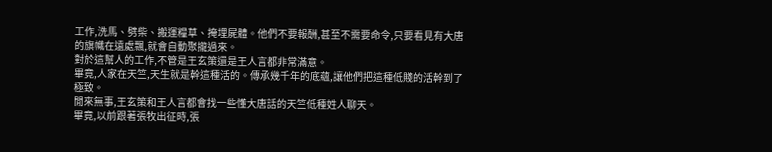工作,洗馬、劈柴、搬運糧草、掩埋屍體。他們不要報酬,甚至不需要命令,只要看見有大唐的旗幟在遠處飄,就會自動聚攏過來。
對於這幫人的工作,不管是王玄策還是王人言都非常滿意。
畢竟,人家在天竺,天生就是幹這種活的。傳承幾千年的底蘊,讓他們把這種低賤的活幹到了極致。
閒來無事,王玄策和王人言都會找一些懂大唐話的天竺低種姓人聊天。
畢竟,以前跟著張牧出征時,張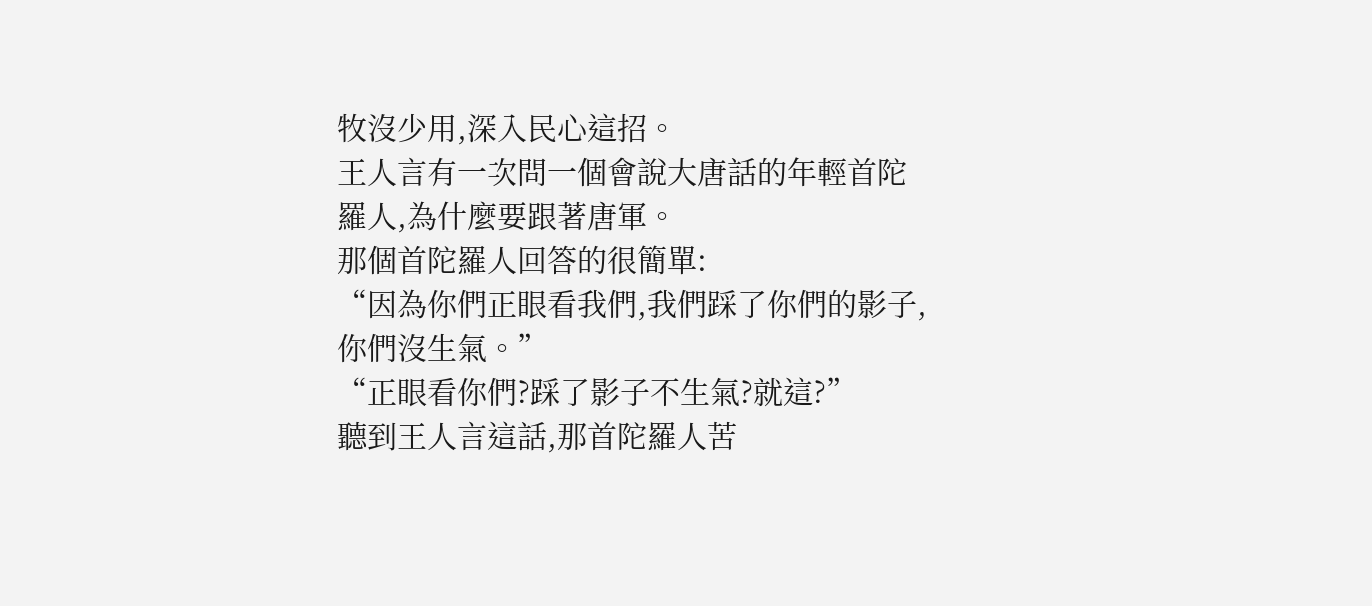牧沒少用,深入民心這招。
王人言有一次問一個會說大唐話的年輕首陀羅人,為什麼要跟著唐軍。
那個首陀羅人回答的很簡單:
“因為你們正眼看我們,我們踩了你們的影子,你們沒生氣。”
“正眼看你們?踩了影子不生氣?就這?”
聽到王人言這話,那首陀羅人苦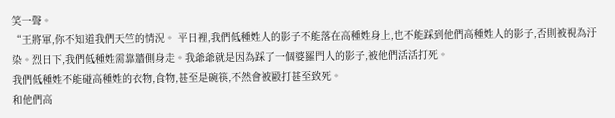笑一聲。
“王將軍,你不知道我們天竺的情況。 平日裡,我們低種姓人的影子不能落在高種姓身上,也不能踩到他們高種姓人的影子,否則被視為汙染。烈日下,我們低種姓需靠牆側身走。我爺爺就是因為踩了一個婆羅門人的影子,被他們活活打死。
我們低種姓不能碰高種姓的衣物,食物,甚至是碗筷,不然會被毆打甚至致死。
和他們高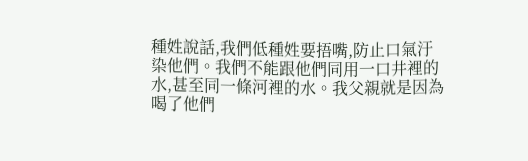種姓說話,我們低種姓要捂嘴,防止口氣汙染他們。我們不能跟他們同用一口井裡的水,甚至同一條河裡的水。我父親就是因為喝了他們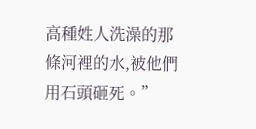高種姓人洗澡的那條河裡的水,被他們用石頭砸死。”